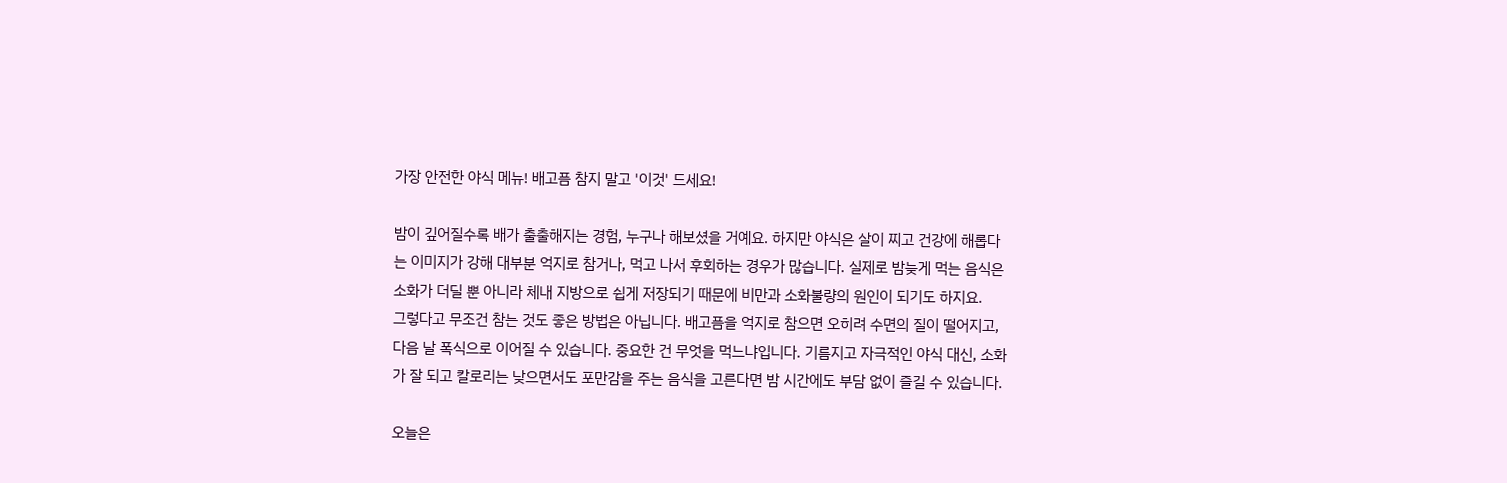가장 안전한 야식 메뉴! 배고픔 참지 말고 '이것' 드세요!

밤이 깊어질수록 배가 출출해지는 경험, 누구나 해보셨을 거예요. 하지만 야식은 살이 찌고 건강에 해롭다는 이미지가 강해 대부분 억지로 참거나, 먹고 나서 후회하는 경우가 많습니다. 실제로 밤늦게 먹는 음식은 소화가 더딜 뿐 아니라 체내 지방으로 쉽게 저장되기 때문에 비만과 소화불량의 원인이 되기도 하지요.
그렇다고 무조건 참는 것도 좋은 방법은 아닙니다. 배고픔을 억지로 참으면 오히려 수면의 질이 떨어지고, 다음 날 폭식으로 이어질 수 있습니다. 중요한 건 무엇을 먹느냐입니다. 기름지고 자극적인 야식 대신, 소화가 잘 되고 칼로리는 낮으면서도 포만감을 주는 음식을 고른다면 밤 시간에도 부담 없이 즐길 수 있습니다.

오늘은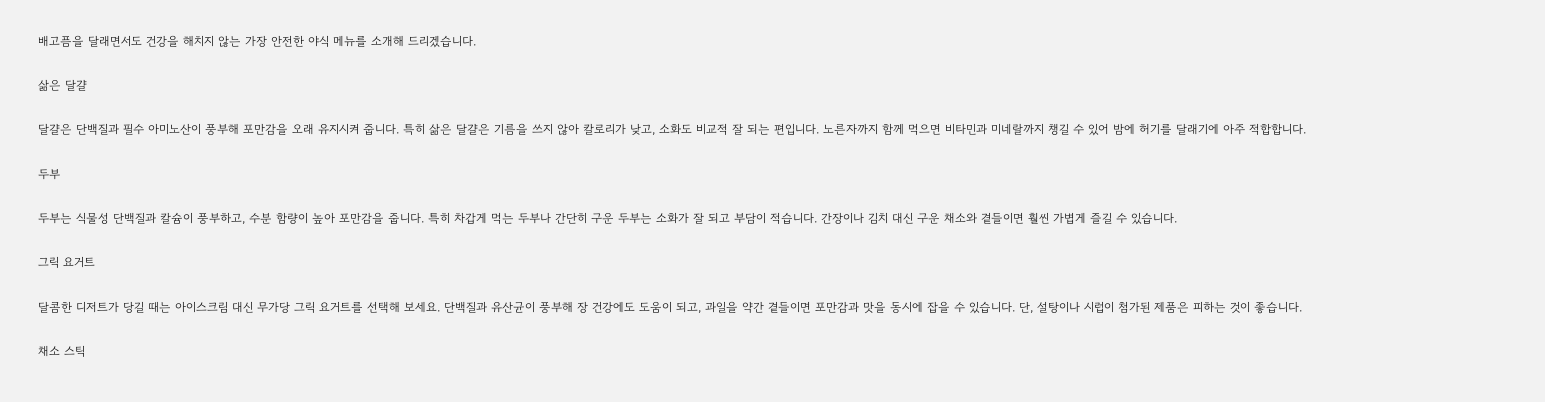배고픔을 달래면서도 건강을 해치지 않는 가장 안전한 야식 메뉴를 소개해 드리겠습니다.

삶은 달걀

달걀은 단백질과 필수 아미노산이 풍부해 포만감을 오래 유지시켜 줍니다. 특히 삶은 달걀은 기름을 쓰지 않아 칼로리가 낮고, 소화도 비교적 잘 되는 편입니다. 노른자까지 함께 먹으면 비타민과 미네랄까지 챙길 수 있어 밤에 허기를 달래기에 아주 적합합니다.

두부

두부는 식물성 단백질과 칼슘이 풍부하고, 수분 함량이 높아 포만감을 줍니다. 특히 차갑게 먹는 두부나 간단히 구운 두부는 소화가 잘 되고 부담이 적습니다. 간장이나 김치 대신 구운 채소와 곁들이면 훨씬 가볍게 즐길 수 있습니다.

그릭 요거트

달콤한 디저트가 당길 때는 아이스크림 대신 무가당 그릭 요거트를 선택해 보세요. 단백질과 유산균이 풍부해 장 건강에도 도움이 되고, 과일을 약간 곁들이면 포만감과 맛을 동시에 잡을 수 있습니다. 단, 설탕이나 시럽이 첨가된 제품은 피하는 것이 좋습니다.

채소 스틱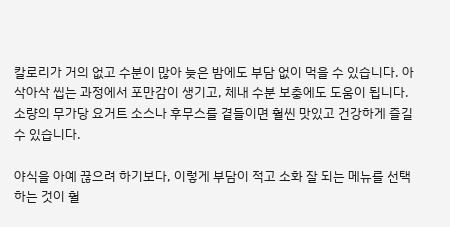칼로리가 거의 없고 수분이 많아 늦은 밤에도 부담 없이 먹을 수 있습니다. 아삭아삭 씹는 과정에서 포만감이 생기고, 체내 수분 보충에도 도움이 됩니다. 소량의 무가당 요거트 소스나 후무스를 곁들이면 훨씬 맛있고 건강하게 즐길 수 있습니다.

야식을 아예 끊으려 하기보다, 이렇게 부담이 적고 소화 잘 되는 메뉴를 선택하는 것이 훨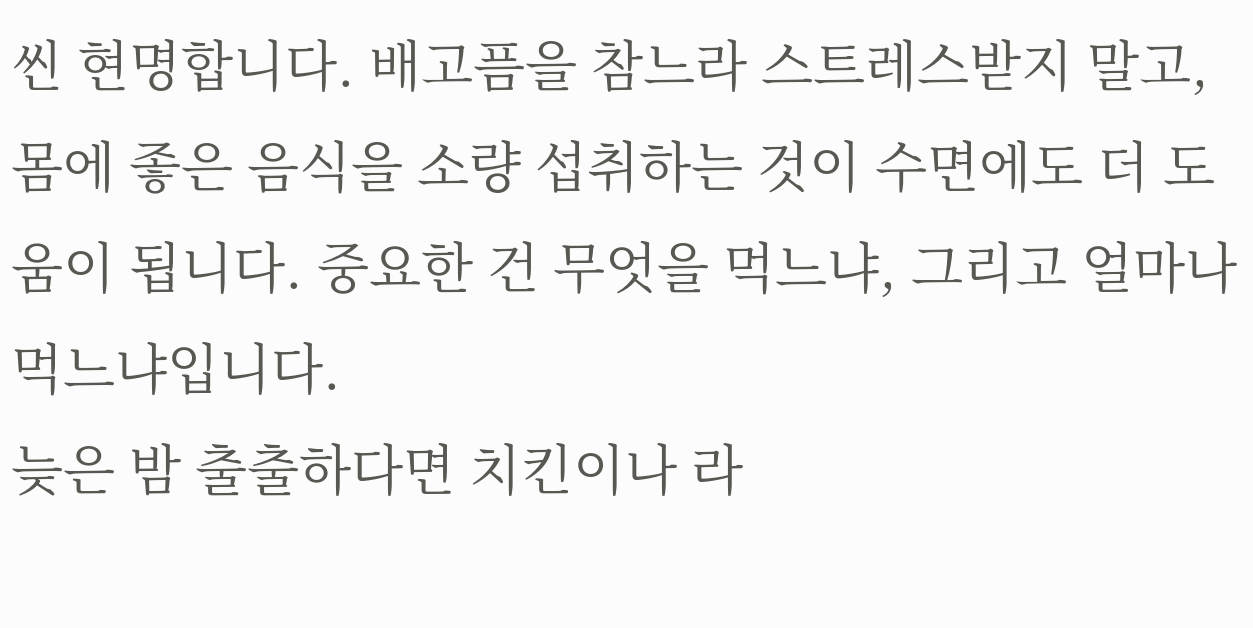씬 현명합니다. 배고픔을 참느라 스트레스받지 말고, 몸에 좋은 음식을 소량 섭취하는 것이 수면에도 더 도움이 됩니다. 중요한 건 무엇을 먹느냐, 그리고 얼마나 먹느냐입니다.
늦은 밤 출출하다면 치킨이나 라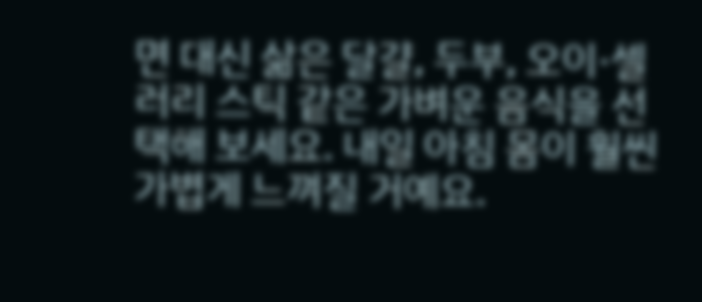면 대신 삶은 달걀, 두부, 오이·셀러리 스틱 같은 가벼운 음식을 선택해 보세요. 내일 아침 몸이 훨씬 가볍게 느껴질 거예요.